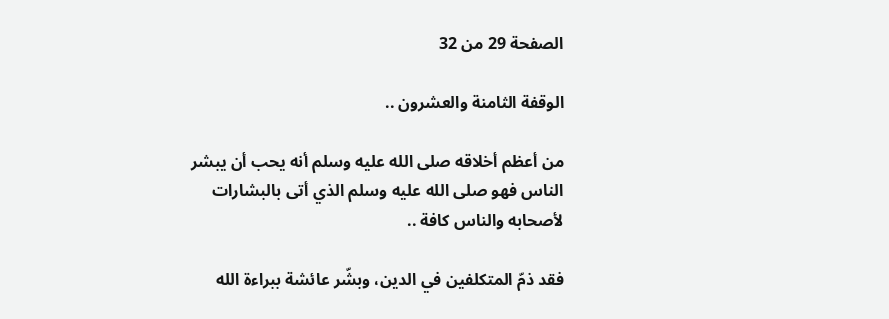الصفحة 29 من 32

الوقفة الثامنة والعشرون ..

من أعظم أخلاقه صلى الله عليه وسلم أنه يحب أن يبشر الناس فهو صلى الله عليه وسلم الذي أتى بالبشارات لأصحابه والناس كافة ..

فقد ذمّ المتكلفين في الدين، وبشّر عائشة ببراءة الله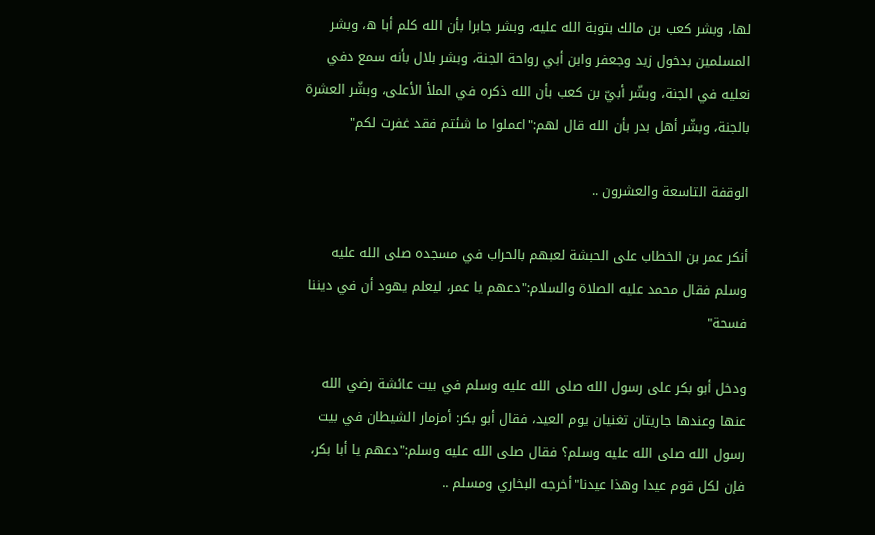لها، وبشر كعب بن مالك بتوبة الله عليه، وبشر جابرا بأن الله كلم أبا ه، وبشر المسلمين بدخول زيد وجعفر وابن أبي رواحة الجنة، وبشر بلال بأنه سمع دفي نعليه في الجنة، وبشّر أبيّ بن كعب بأن الله ذكره في الملأ الأعلى، وبشّر العشرة بالجنة، وبشّر أهل بدر بأن الله قال لهم:"اعملوا ما شئتم فقد غفرت لكم"

الوقفة التاسعة والعشرون ..

أنكر عمر بن الخطاب على الحبشة لعبهم بالحراب في مسجده صلى الله عليه وسلم فقال محمد عليه الصلاة والسلام:"دعهم يا عمر، ليعلم يهود أن في ديننا فسحة"

ودخل أبو بكر على رسول الله صلى الله عليه وسلم في بيت عائشة رضي الله عنها وعندها جاريتان تغنيان يوم العيد، فقال أبو بكر: أمزمار الشيطان في بيت رسول الله صلى الله عليه وسلم؟ فقال صلى الله عليه وسلم:"دعهم يا أبا بكر، فإن لكل قوم عيدا وهذا عيدنا"أخرجه البخاري ومسلم ..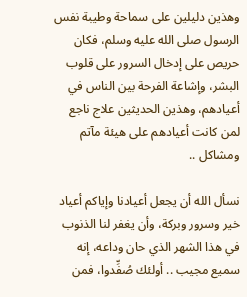وهذين دليلين على سماحة وطيبة نفس الرسول صلى الله عليه وسلم، فكان حريص على إدخال السرور على قلوب البشر، وإشاعة الفرحة بين الناس في أعيادهم، وهذين الحديثين علاج ناجع لمن كانت أعيادهم على هيئة مآتم ومشاكل ..

نسأل الله أن يجعل أعيادنا وإياكم أعياد خير وسرور وبركة، وأن يغفر لنا الذنوب في هذا الشهر الذي حان وداعه، إنه سميع مجيب .. أولئك صُفِّدوا، فمن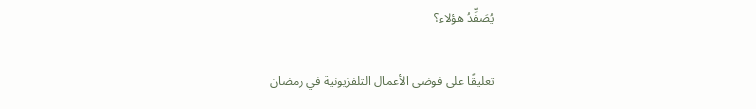يُصَفِّدُ هؤلاء؟

تعليقًا على فوضى الأعمال التلفزيونية في رمضان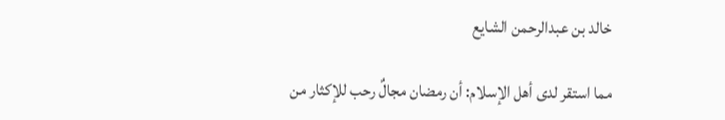خالد بن عبدالرحمن الشايع

مما استقر لدى أهل الإسلام: أن رمضان مجالٌ رحب للإكثار من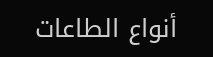أنواع الطاعات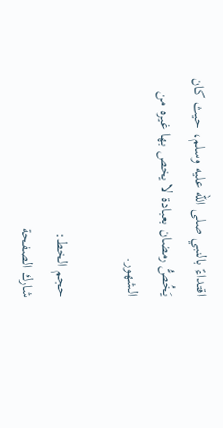اقتداءً بالنبي صلى الله عليه وسلم، حيث كان يَخُصُّ رمضان بعبادة لا يخص بها غيره من الشهور.

حجم الخط:
شارك الصفحة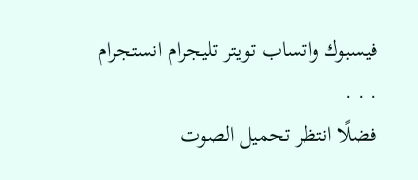فيسبوك واتساب تويتر تليجرام انستجرام
. . .
فضلًا انتظر تحميل الصوت